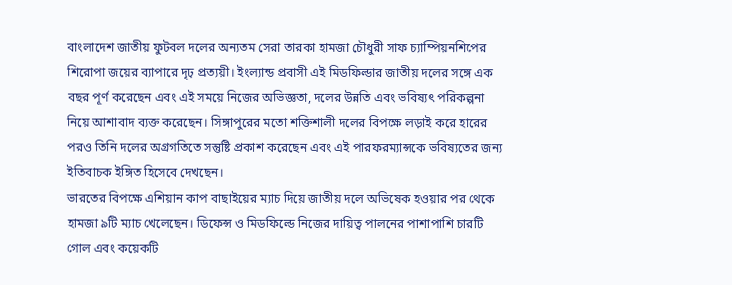বাংলাদেশ জাতীয় ফুটবল দলের অন্যতম সেরা তারকা হামজা চৌধুরী সাফ চ্যাম্পিয়নশিপের শিরোপা জয়ের ব্যাপারে দৃঢ় প্রত্যয়ী। ইংল্যান্ড প্রবাসী এই মিডফিল্ডার জাতীয় দলের সঙ্গে এক বছর পূর্ণ করেছেন এবং এই সময়ে নিজের অভিজ্ঞতা, দলের উন্নতি এবং ভবিষ্যৎ পরিকল্পনা নিয়ে আশাবাদ ব্যক্ত করেছেন। সিঙ্গাপুরের মতো শক্তিশালী দলের বিপক্ষে লড়াই করে হারের পরও তিনি দলের অগ্রগতিতে সন্তুষ্টি প্রকাশ করেছেন এবং এই পারফরম্যান্সকে ভবিষ্যতের জন্য ইতিবাচক ইঙ্গিত হিসেবে দেখছেন।
ভারতের বিপক্ষে এশিয়ান কাপ বাছাইয়ের ম্যাচ দিয়ে জাতীয় দলে অভিষেক হওয়ার পর থেকে হামজা ৯টি ম্যাচ খেলেছেন। ডিফেন্স ও মিডফিল্ডে নিজের দায়িত্ব পালনের পাশাপাশি চারটি গোল এবং কয়েকটি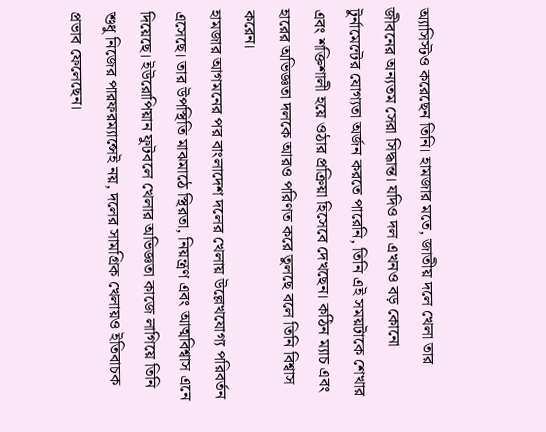অ্যাসিস্টও করেছেন তিনি। হামজার মতে, জাতীয় দলে খেলা তার জীবনের অন্যতম সেরা সিদ্ধান্ত। যদিও দল এখনও বড় কোনো টুর্নামেন্টের যোগ্যতা অর্জন করতে পারেনি, তিনি এই সময়টাকে শেখার এবং শক্তিশালী হয়ে ওঠার প্রক্রিয়া হিসেবে দেখছেন। কঠিন ম্যাচ এবং হারের অভিজ্ঞতা দলকে আরও পরিণত করে তুলছে বলে তিনি বিশ্বাস করেন।
হামজার আগমনের পর বাংলাদেশ দলের খেলায় উল্লেখযোগ্য পরিবর্তন এসেছে। তার উপস্থিতি মাঝমাঠে স্থিরতা, নিয়ন্ত্রণ এবং আত্মবিশ্বাস এনে দিয়েছে। ইউরোপিয়ান ফুটবলে খেলার অভিজ্ঞতা কাজে লাগিয়ে তিনি শুধু নিজের পারফরম্যান্সেই নয়, দলের সামগ্রিক খেলায়ও ইতিবাচক প্রভাব ফেলেছেন।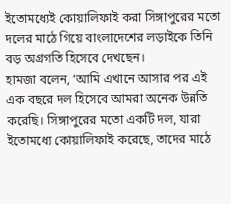ইতোমধ্যেই কোয়ালিফাই করা সিঙ্গাপুরের মতো দলের মাঠে গিয়ে বাংলাদেশের লড়াইকে তিনি বড় অগ্রগতি হিসেবে দেখছেন।
হামজা বলেন, ‘আমি এখানে আসার পর এই এক বছরে দল হিসেবে আমরা অনেক উন্নতি করেছি। সিঙ্গাপুরের মতো একটি দল, যারা ইতোমধ্যে কোয়ালিফাই করেছে, তাদের মাঠে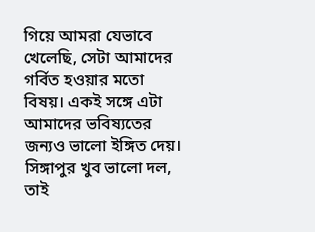গিয়ে আমরা যেভাবে খেলেছি, সেটা আমাদের গর্বিত হওয়ার মতো বিষয়। একই সঙ্গে এটা আমাদের ভবিষ্যতের জন্যও ভালো ইঙ্গিত দেয়। সিঙ্গাপুর খুব ভালো দল, তাই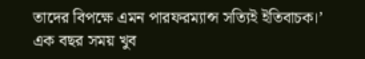তাদের বিপক্ষে এমন পারফরম্যান্স সত্যিই ইতিবাচক।’
এক বছর সময় খুব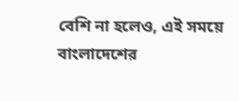বেশি না হলেও, এই সময়ে বাংলাদেশের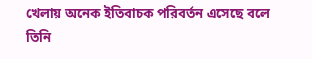খেলায় অনেক ইতিবাচক পরিবর্তন এসেছে বলে তিনি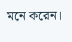মনে করেন।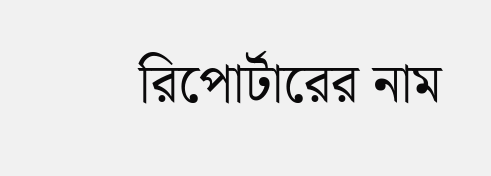রিপোর্টারের নাম